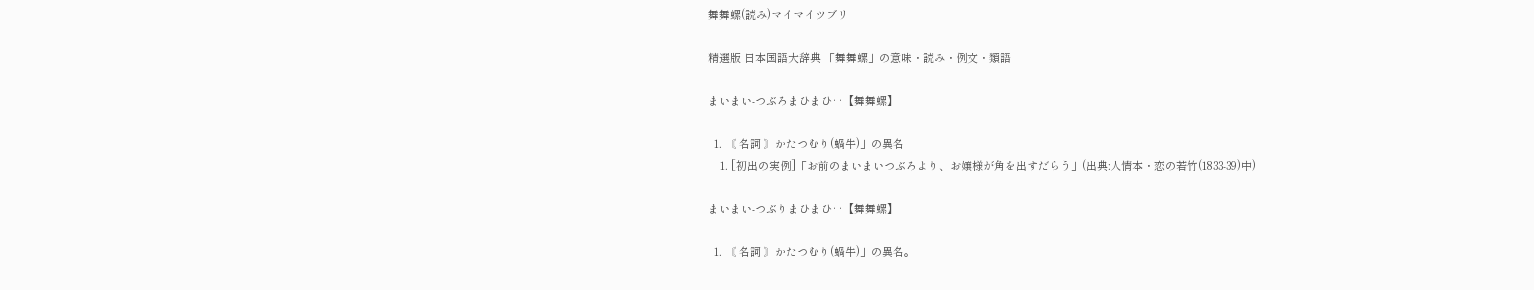舞舞螺(読み)マイマイツブリ

精選版 日本国語大辞典 「舞舞螺」の意味・読み・例文・類語

まいまい‐つぶろまひまひ‥【舞舞螺】

  1. 〘 名詞 〙かたつむり(蝸牛)」の異名
    1. [初出の実例]「お前のまいまいつぶろより、お嬢様が角を出すだらう」(出典:人情本・恋の若竹(1833‐39)中)

まいまい‐つぶりまひまひ‥【舞舞螺】

  1. 〘 名詞 〙かたつむり(蝸牛)」の異名。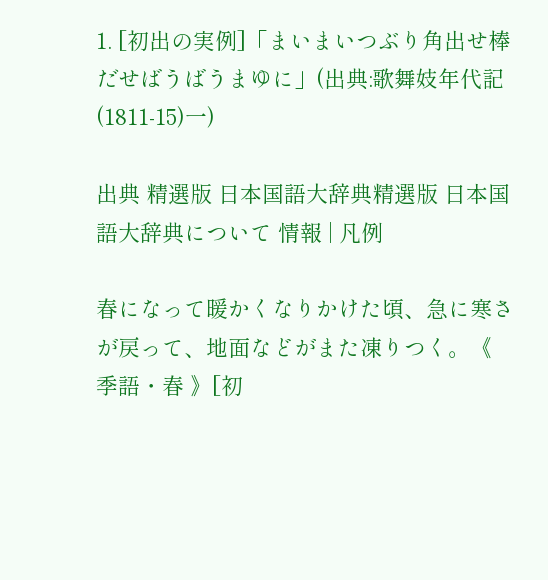1. [初出の実例]「まいまいつぶり角出せ棒だせばうばうまゆに」(出典:歌舞妓年代記(1811‐15)一)

出典 精選版 日本国語大辞典精選版 日本国語大辞典について 情報 | 凡例

春になって暖かくなりかけた頃、急に寒さが戻って、地面などがまた凍りつく。《 季語・春 》[初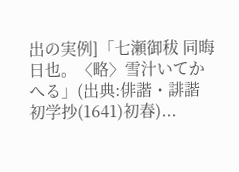出の実例]「七瀬御秡 同晦日也。〈略〉雪汁いてかへる」(出典:俳諧・誹諧初学抄(1641)初春)...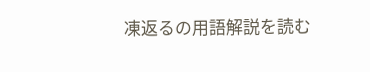凍返るの用語解説を読む